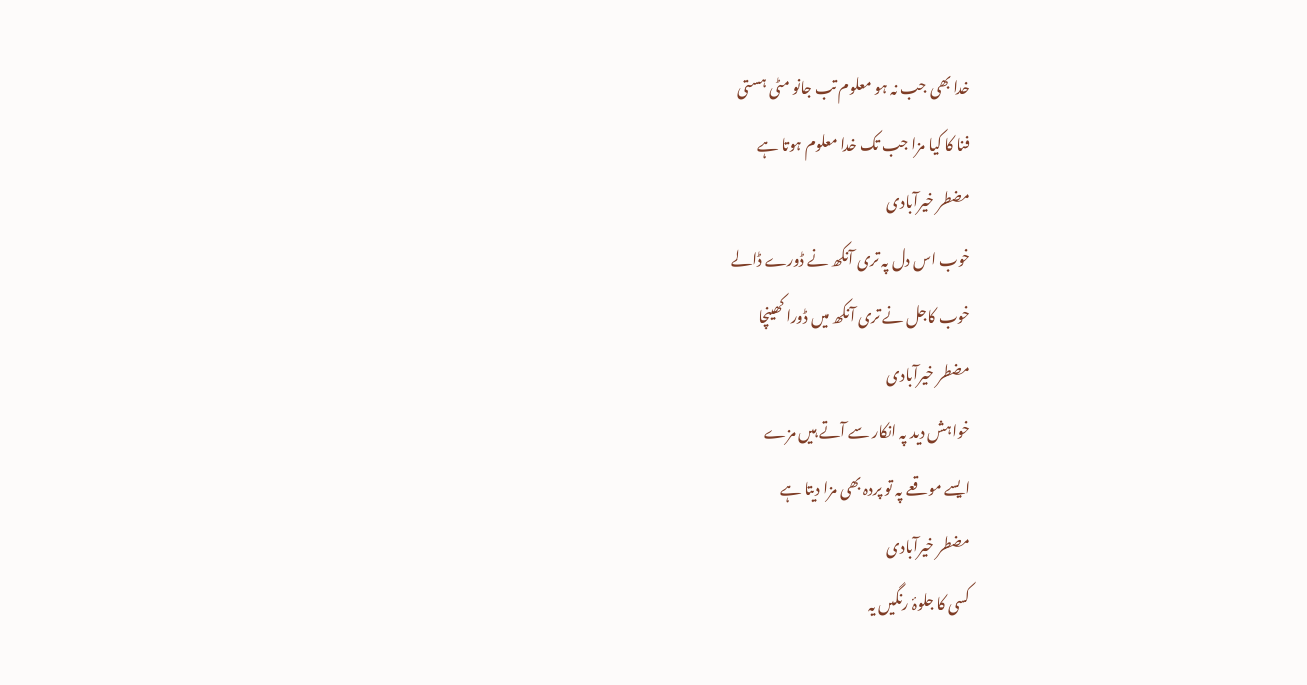خدا بھی جب نہ ہو معلوم تب جانو مٹی ہستی
فنا کا کیا مزا جب تک خدا معلوم ہوتا ہے
مضطر خیرآبادی
خوب اس دل پہ تری آنکھ نے ڈورے ڈالے
خوب کاجل نے تری آنکھ میں ڈورا کھینچا
مضطر خیرآبادی
خواہش دید پہ انکار سے آتے ہیں مزے
ایسے موقعے پہ تو پردہ بھی مزا دیتا ہے
مضطر خیرآبادی
کسی کا جلوۂ رنگیں یہ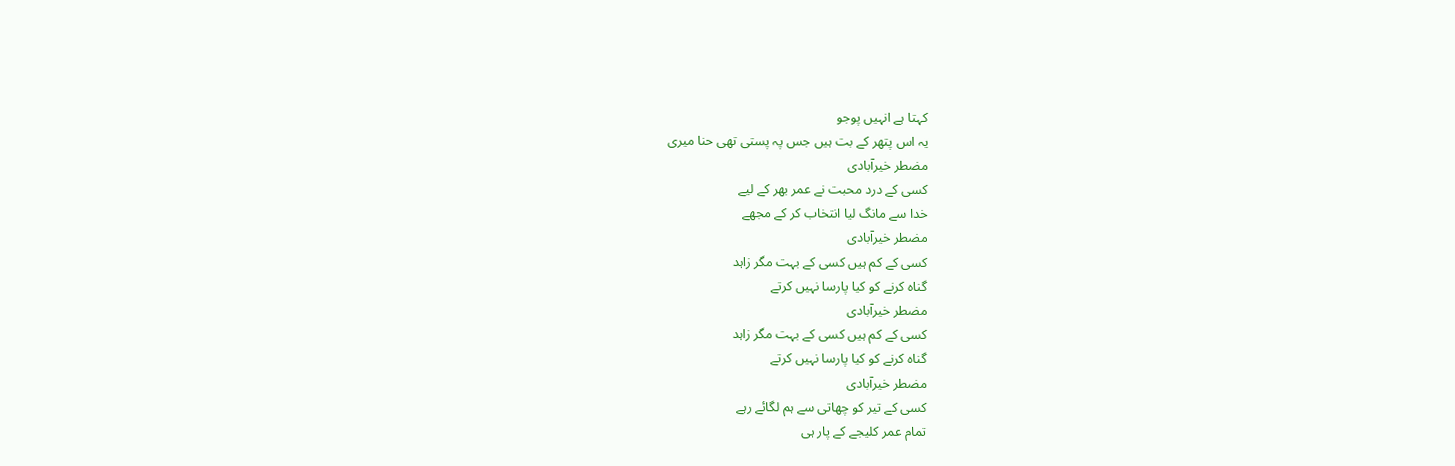کہتا ہے انہیں پوجو
یہ اس پتھر کے بت ہیں جس پہ پستی تھی حنا میری
مضطر خیرآبادی
کسی کے درد محبت نے عمر بھر کے لیے
خدا سے مانگ لیا انتخاب کر کے مجھے
مضطر خیرآبادی
کسی کے کم ہیں کسی کے بہت مگر زاہد
گناہ کرنے کو کیا پارسا نہیں کرتے
مضطر خیرآبادی
کسی کے کم ہیں کسی کے بہت مگر زاہد
گناہ کرنے کو کیا پارسا نہیں کرتے
مضطر خیرآبادی
کسی کے تیر کو چھاتی سے ہم لگائے رہے
تمام عمر کلیجے کے پار ہی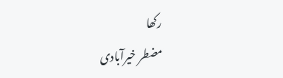رکھا
مضطر خیرآبادی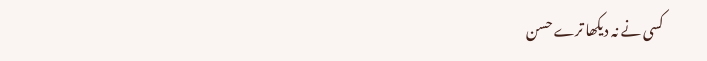کسی نے نہ دیکھا ترے حسن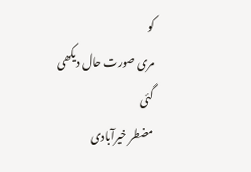کو
مری صورت حال دیکھی گئی
مضطر خیرآبادی